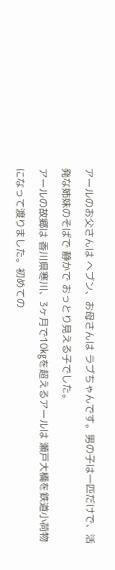アールのお父さんは ヘブン、お母さんは ラブちゃんです。男の子は一匹だけで、活発な姉妹のそばで 静かで おっとり見える子でした。
アールの故郷は 香川県寒川、3ヶ月で10㎏を超えるアールは 瀬戸大橋を鉄道小荷物になって渡りました。初めての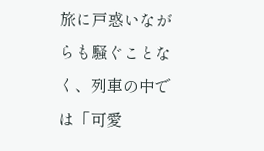旅に戸惑いながらも騒ぐことなく、列車の中では「可愛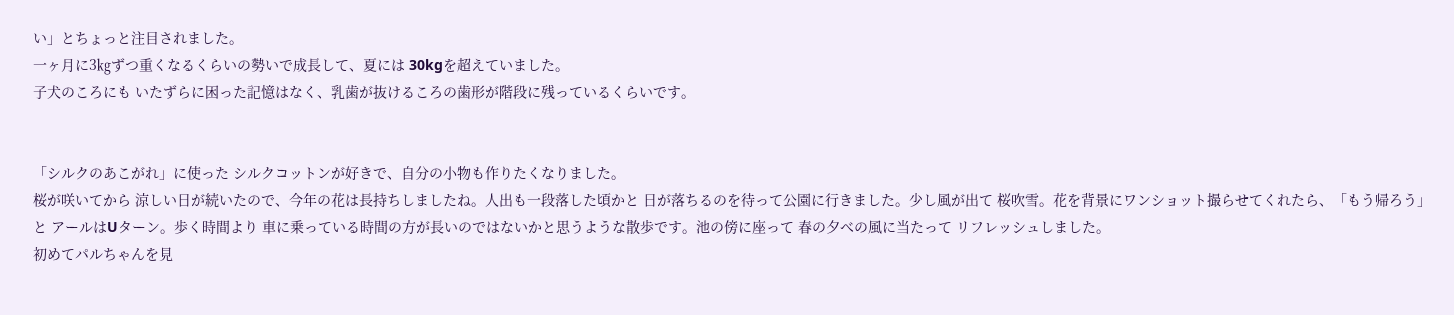い」とちょっと注目されました。
一ヶ月に3㎏ずつ重くなるくらいの勢いで成長して、夏には 30kgを超えていました。
子犬のころにも いたずらに困った記憶はなく、乳歯が抜けるころの歯形が階段に残っているくらいです。


「シルクのあこがれ」に使った シルクコットンが好きで、自分の小物も作りたくなりました。
桜が咲いてから 涼しい日が続いたので、今年の花は長持ちしましたね。人出も一段落した頃かと 日が落ちるのを待って公園に行きました。少し風が出て 桜吹雪。花を背景にワンショット撮らせてくれたら、「もう帰ろう」と アールはUターン。歩く時間より 車に乗っている時間の方が長いのではないかと思うような散歩です。池の傍に座って 春の夕べの風に当たって リフレッシュしました。
初めてパルちゃんを見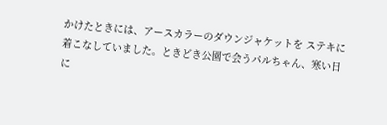かけたときには、アースカラーのダウンジャケットを ステキに着こなしていました。ときどき公園で会うパルちゃん、寒い日に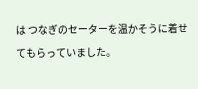は つなぎのセーターを温かそうに着せてもらっていました。